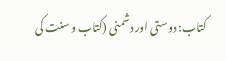کتاب: دوستی اور دشمنی (کتاب و سنت کی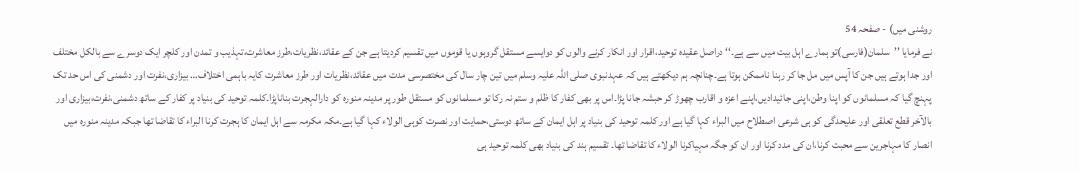روشنی میں) - صفحہ 54
نے فرمایا ’’سلمان(فارسی)تو ہمارے اہل بیت میں سے ہے۔‘‘ دراصل عقیدہ توحید،اقرار اور انکار کرنے والوں کو دوایسے مستقل گروہوں یا قوموں میں تقسیم کردیتا ہے جن کے عقائد،نظریات،طرز معاشرت،تہذیب و تمدن اور کلچر ایک دوسرے سے بالکل مختلف اور جدا ہوتے ہیں جن کا آپس میں مل جا کر رہنا ناممکن ہوتا ہے۔چنانچہ ہم دیکھتے ہیں کہ عہدنبوی صلی اللہ علیہ وسلم میں تین چار سال کی مختصرسی مدت میں عقائد،نظریات اور طرز معاشرت کایہ باہمی اختلاف… بیزاری،نفرت اور دشمنی کی اس حد تک پہنچ گیا کہ مسلمانوں کو اپنا وطن،اپنی جائیدادیں،اپنے اعزہ و اقارب چھوڑ کر حبشہ جانا پڑا۔اس پر بھی کفار کا ظلم و ستم نہ رکا تو مسلمانوں کو مستقل طور پر مدینہ منورہ کو دارالہجرت بناناپڑا۔کلمہ توحید کی بنیاد پر کفار کے ساتھ دشمنی،نفرت،بیزاری اور بالآخر قطع تعلقی اور علیحدگی کو ہی شرعی اصطلاح میں البراء کہا گیا ہے اور کلمہ توحید کی بنیاد پر اہل ایمان کے ساتھ دوستی،حمایت اور نصرت کوہی الولاء کہا گیا ہے۔مکہ مکرمہ سے اہل ایمان کا ہجرت کرنا البراء کا تقاضا تھا جبکہ مدینہ منورہ میں انصار کا مہاجرین سے محبت کرنا،ان کی مدد کرنا اور ان کو جگہ مہیاکرنا الولاء کا تقاضا تھا۔ تقسیم ہند کی بنیاد بھی کلمہ توحید ہی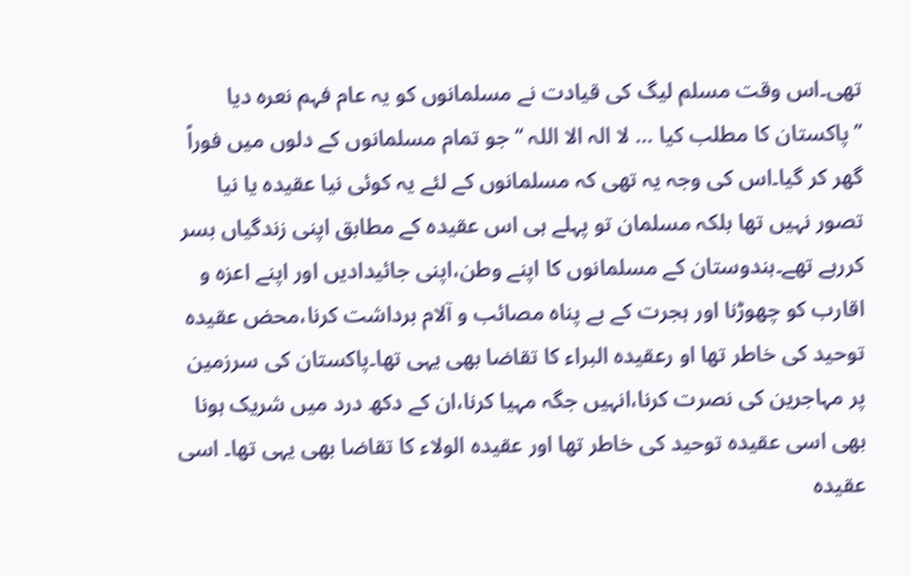تھی۔اس وقت مسلم لیگ کی قیادت نے مسلمانوں کو یہ عام فہم نعرہ دیا ’’پاکستان کا مطلب کیا … لا الہ الا اللہ ‘‘ جو تمام مسلمانوں کے دلوں میں فوراً گھر کر گیا۔اس کی وجہ یہ تھی کہ مسلمانوں کے لئے یہ کوئی نیا عقیدہ یا نیا تصور نہیں تھا بلکہ مسلمان تو پہلے ہی اس عقیدہ کے مطابق اپنی زندگیاں بسر کررہے تھے۔ہندوستان کے مسلمانوں کا اپنے وطن،اپنی جائیدادیں اور اپنے اعزہ و اقارب کو چھوڑنا اور ہجرت کے بے پناہ مصائب و آلام برداشت کرنا،محض عقیدہ توحید کی خاطر تھا او رعقیدہ البراء کا تقاضا بھی یہی تھا۔پاکستان کی سرزمین پر مہاجرین کی نصرت کرنا،انہیں جگہ مہیا کرنا،ان کے دکھ درد میں شریک ہونا بھی اسی عقیدہ توحید کی خاطر تھا اور عقیدہ الولاء کا تقاضا بھی یہی تھا۔ اسی عقیدہ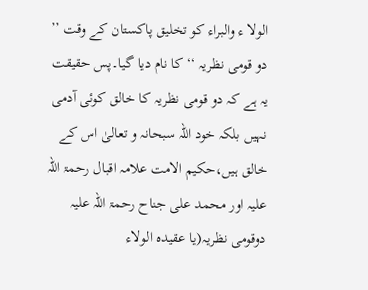الولا ء والبراء کو تخلیق پاکستان کے وقت ’’ دو قومی نظریہ ‘‘ کا نام دیا گیا۔پس حقیقت یہ ہے کہ دو قومی نظریہ کا خالق کوئی آدمی نہیں بلکہ خود اللہ سبحانہ و تعالیٰ اس کے خالق ہیں،حکیم الامت علامہ اقبال رحمۃ اللہ علیہ اور محمد علی جناح رحمۃ اللہ علیہ دوقومی نظریہ(یا عقیدہ الولاء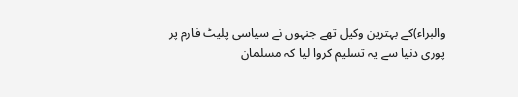والبراء)کے بہترین وکیل تھے جنہوں نے سیاسی پلیٹ فارم پر پوری دنیا سے یہ تسلیم کروا لیا کہ مسلمان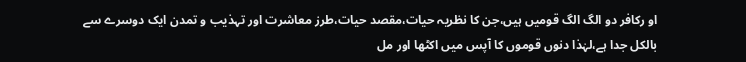او رکافر دو الگ الگ قومیں ہیں،جن کا نظریہ حیات،مقصد حیات،طرز معاشرت اور تہذیب و تمدن ایک دوسرے سے بالکل جدا ہے،لہٰذا دنوں قوموں کا آپس میں اکٹھا اور مل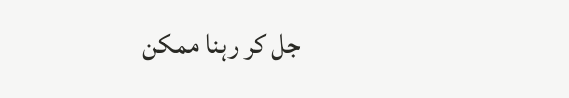جل کر رہنا ممکن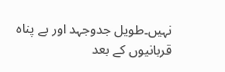نہیں۔طویل جدوجہد اور بے پناہ قربانیوں کے بعد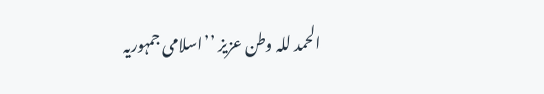الحمد للہ وطن عزیز ’’اسلامی جمہوریہ